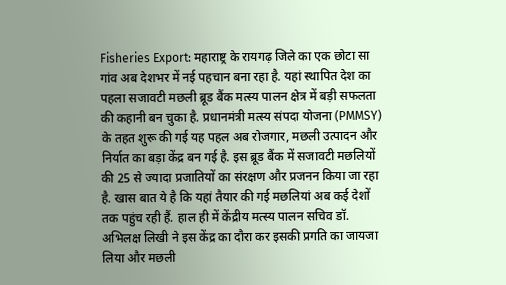Fisheries Export: महाराष्ट्र के रायगढ़ जिले का एक छोटा सा गांव अब देशभर में नई पहचान बना रहा है. यहां स्थापित देश का पहला सजावटी मछली ब्रूड बैंक मत्स्य पालन क्षेत्र में बड़ी सफलता की कहानी बन चुका है. प्रधानमंत्री मत्स्य संपदा योजना (PMMSY) के तहत शुरू की गई यह पहल अब रोजगार, मछली उत्पादन और निर्यात का बड़ा केंद्र बन गई है. इस ब्रूड बैंक में सजावटी मछलियों की 25 से ज्यादा प्रजातियों का संरक्षण और प्रजनन किया जा रहा है. खास बात ये है कि यहां तैयार की गई मछलियां अब कई देशों तक पहुंच रही हैं. हाल ही में केंद्रीय मत्स्य पालन सचिव डॉ. अभिलक्ष लिखी ने इस केंद्र का दौरा कर इसकी प्रगति का जायजा लिया और मछली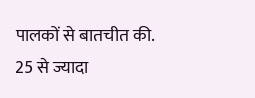पालकों से बातचीत की.
25 से ज्यादा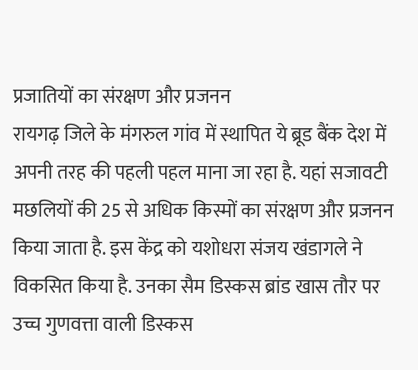प्रजातियों का संरक्षण और प्रजनन
रायगढ़ जिले के मंगरुल गांव में स्थापित ये ब्रूड बैंक देश में अपनी तरह की पहली पहल माना जा रहा है. यहां सजावटी मछलियों की 25 से अधिक किस्मों का संरक्षण और प्रजनन किया जाता है. इस केंद्र को यशोधरा संजय खंडागले ने विकसित किया है. उनका सैम डिस्कस ब्रांड खास तौर पर उच्च गुणवत्ता वाली डिस्कस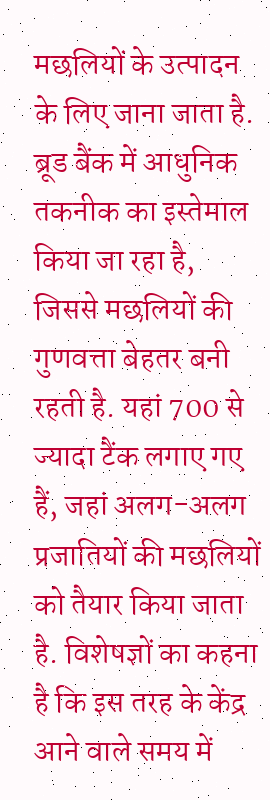मछलियों के उत्पादन के लिए जाना जाता है. ब्रूड बैंक में आधुनिक तकनीक का इस्तेमाल किया जा रहा है, जिससे मछलियों की गुणवत्ता बेहतर बनी रहती है. यहां 700 से ज्यादा टैंक लगाए गए हैं, जहां अलग-अलग प्रजातियों की मछलियों को तैयार किया जाता है. विशेषज्ञों का कहना है कि इस तरह के केंद्र आने वाले समय में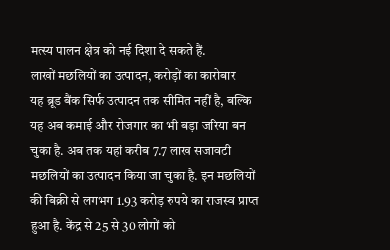मत्स्य पालन क्षेत्र को नई दिशा दे सकते हैं.
लाखों मछलियों का उत्पादन, करोड़ों का कारोबार
यह ब्रूड बैंक सिर्फ उत्पादन तक सीमित नहीं है, बल्कि यह अब कमाई और रोजगार का भी बड़ा जरिया बन चुका है. अब तक यहां करीब 7.7 लाख सजावटी मछलियों का उत्पादन किया जा चुका है. इन मछलियों की बिक्री से लगभग 1.93 करोड़ रुपये का राजस्व प्राप्त हुआ है. केंद्र से 25 से 30 लोगों को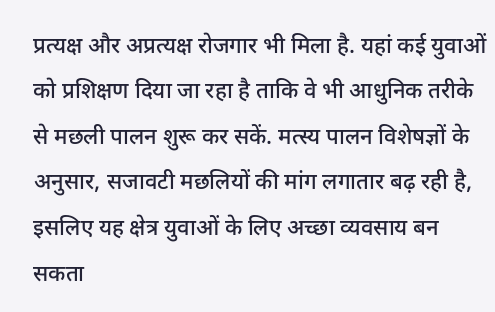प्रत्यक्ष और अप्रत्यक्ष रोजगार भी मिला है. यहां कई युवाओं को प्रशिक्षण दिया जा रहा है ताकि वे भी आधुनिक तरीके से मछली पालन शुरू कर सकें. मत्स्य पालन विशेषज्ञों के अनुसार, सजावटी मछलियों की मांग लगातार बढ़ रही है, इसलिए यह क्षेत्र युवाओं के लिए अच्छा व्यवसाय बन सकता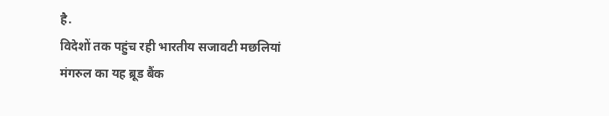है.
विदेशों तक पहुंच रही भारतीय सजावटी मछलियां
मंगरुल का यह ब्रूड बैंक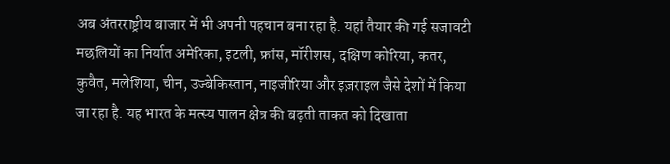अब अंतरराष्ट्रीय बाजार में भी अपनी पहचान बना रहा है. यहां तैयार की गई सजावटी मछलियों का निर्यात अमेरिका, इटली, फ्रांस, मॉरीशस, दक्षिण कोरिया, कतर, कुवैत, मलेशिया, चीन, उज्बेकिस्तान, नाइजीरिया और इज़राइल जैसे देशों में किया जा रहा है. यह भारत के मत्स्य पालन क्षेत्र की बढ़ती ताकत को दिखाता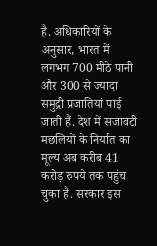है. अधिकारियों के अनुसार, भारत में लगभग 700 मीठे पानी और 300 से ज्यादा समुद्री प्रजातियां पाई जाती हैं. देश में सजावटी मछलियों के निर्यात का मूल्य अब करीब 41 करोड़ रुपये तक पहुंच चुका है. सरकार इस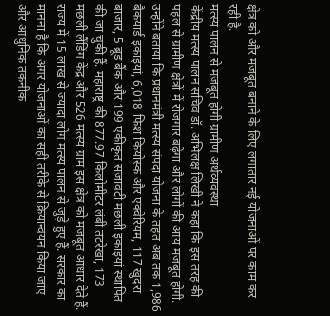क्षेत्र को और मजबूत बनाने के लिए लगातार नई योजनाओं पर काम कर रही है.
मत्स्य पालन से मजबूत होगी ग्रामीण अर्थव्यवस्था
केंद्रीय मत्स्य पालन सचिव डॉ. अभिलक्ष लिखी ने कहा कि इस तरह की पहल से ग्रामीण क्षेत्रों में रोजगार बढ़ेगा और लोगों की आय मजबूत होगी. उन्होंने बताया कि प्रधानमंत्री मत्स्य संपदा योजना के तहत अब तक 1,986 बैकयार्ड इकाइयां, 6,018 फिश कियोस्क और एक्वेरियम, 117 खुदरा बाजार, 5 ब्रूड बैंक और 199 एकीकृत सजावटी मछली इकाइयां स्थापित की जा चुकी हैं. महाराष्ट्र की 877.97 किलोमीटर लंबी तटरेखा, 173 मछली लैंडिंग केंद्र और 526 मत्स्य ग्राम इस क्षेत्र को मजबूत आधार देते हैं. राज्य में 15 लाख से ज्यादा लोग मत्स्य पालन से जुड़े हुए हैं. सरकार का मानना है कि अगर योजनाओं का सही तरीके से क्रियान्वयन किया जाए और आधुनिक तकनीक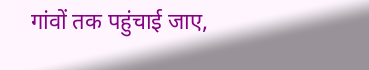गांवों तक पहुंचाई जाए,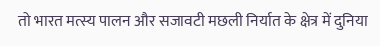तो भारत मत्स्य पालन और सजावटी मछली निर्यात के क्षेत्र में दुनिया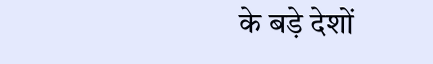के बड़े देशों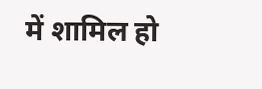में शामिल हो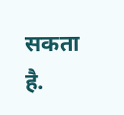सकता है.